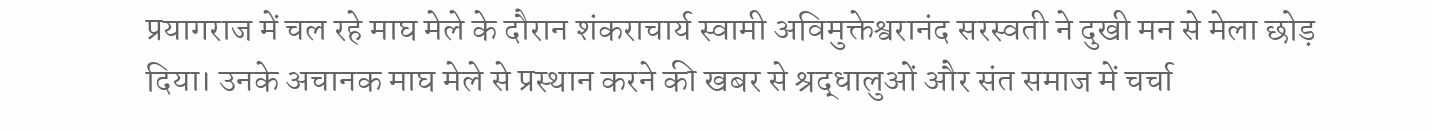प्रयागराज में चल रहे माघ मेले के दौरान शंकराचार्य स्वामी अविमुक्तेश्वरानंद सरस्वती ने दुखी मन से मेला छोड़ दिया। उनके अचानक माघ मेले से प्रस्थान करने की खबर से श्रद्धालुओं और संत समाज में चर्चा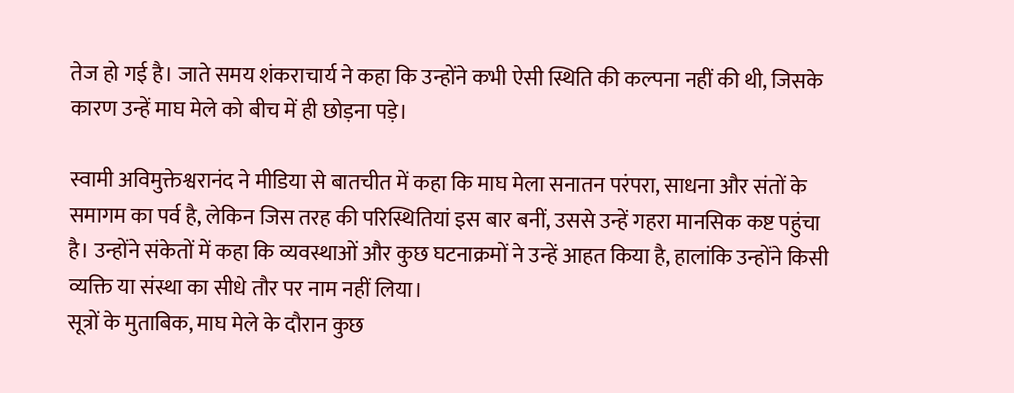तेज हो गई है। जाते समय शंकराचार्य ने कहा कि उन्होंने कभी ऐसी स्थिति की कल्पना नहीं की थी, जिसके कारण उन्हें माघ मेले को बीच में ही छोड़ना पड़े।

स्वामी अविमुक्तेश्वरानंद ने मीडिया से बातचीत में कहा कि माघ मेला सनातन परंपरा, साधना और संतों के समागम का पर्व है, लेकिन जिस तरह की परिस्थितियां इस बार बनीं, उससे उन्हें गहरा मानसिक कष्ट पहुंचा है। उन्होंने संकेतों में कहा कि व्यवस्थाओं और कुछ घटनाक्रमों ने उन्हें आहत किया है, हालांकि उन्होंने किसी व्यक्ति या संस्था का सीधे तौर पर नाम नहीं लिया।
सूत्रों के मुताबिक, माघ मेले के दौरान कुछ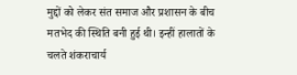मुद्दों को लेकर संत समाज और प्रशासन के बीच मतभेद की स्थिति बनी हुई थी। इन्हीं हालातों के चलते शंकराचार्य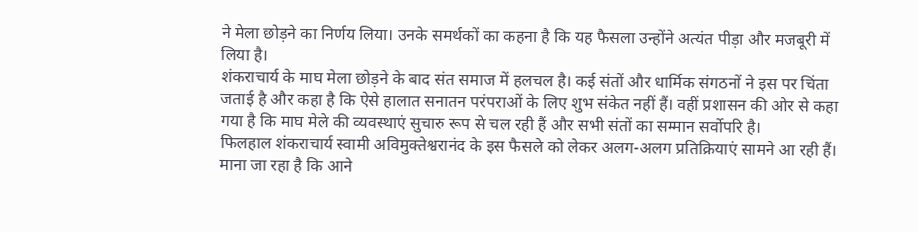ने मेला छोड़ने का निर्णय लिया। उनके समर्थकों का कहना है कि यह फैसला उन्होंने अत्यंत पीड़ा और मजबूरी में लिया है।
शंकराचार्य के माघ मेला छोड़ने के बाद संत समाज में हलचल है। कई संतों और धार्मिक संगठनों ने इस पर चिंता जताई है और कहा है कि ऐसे हालात सनातन परंपराओं के लिए शुभ संकेत नहीं हैं। वहीं प्रशासन की ओर से कहा गया है कि माघ मेले की व्यवस्थाएं सुचारु रूप से चल रही हैं और सभी संतों का सम्मान सर्वोपरि है।
फिलहाल शंकराचार्य स्वामी अविमुक्तेश्वरानंद के इस फैसले को लेकर अलग-अलग प्रतिक्रियाएं सामने आ रही हैं। माना जा रहा है कि आने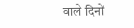वाले दिनों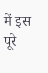में इस पूरे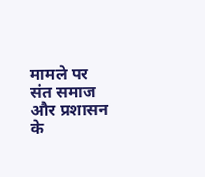मामले पर संत समाज और प्रशासन के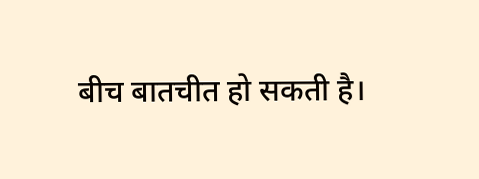बीच बातचीत हो सकती है।